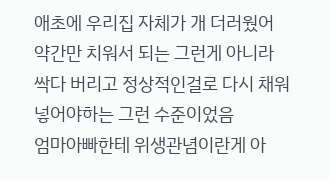애초에 우리집 자체가 개 더러웠어
약간만 치워서 되는 그런게 아니라 싹다 버리고 정상적인걸로 다시 채워넣어야하는 그런 수준이었음
엄마아빠한테 위생관념이란게 아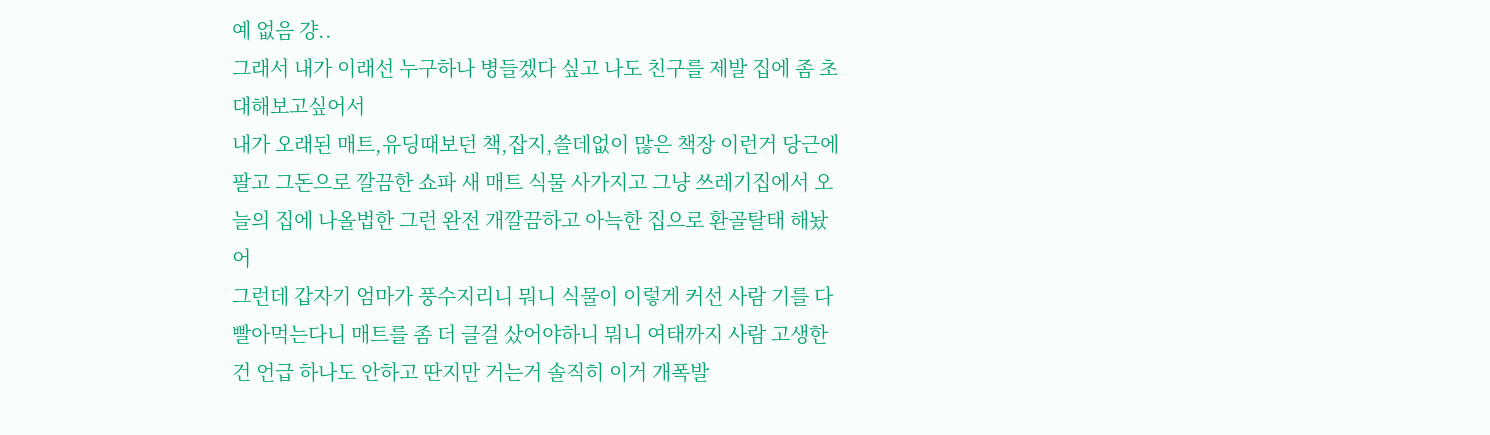예 없음 걍..
그래서 내가 이래선 누구하나 병들겠다 싶고 나도 친구를 제발 집에 좀 초대해보고싶어서
내가 오래된 매트,유딩때보던 책,잡지,쓸데없이 많은 책장 이런거 당근에 팔고 그돈으로 깔끔한 쇼파 새 매트 식물 사가지고 그냥 쓰레기집에서 오늘의 집에 나올법한 그런 완전 개깔끔하고 아늑한 집으로 환골탈태 해놨어
그런데 갑자기 엄마가 풍수지리니 뭐니 식물이 이렇게 커선 사람 기를 다 빨아먹는다니 매트를 좀 더 클걸 샀어야하니 뭐니 여태까지 사람 고생한건 언급 하나도 안하고 딴지만 거는거 솔직히 이거 개폭발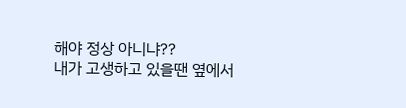해야 정상 아니냐??
내가 고생하고 있을땐 옆에서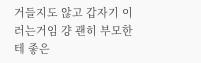거들지도 않고 갑자기 이러는거임 걍 괜히 부모한테 좋은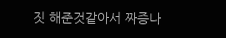짓 해준것같아서 짜증나